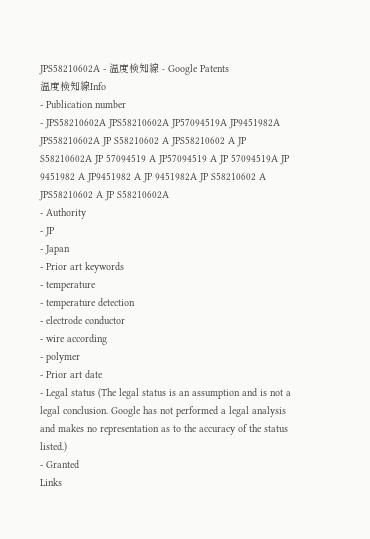JPS58210602A - 温度検知線 - Google Patents
温度検知線Info
- Publication number
- JPS58210602A JPS58210602A JP57094519A JP9451982A JPS58210602A JP S58210602 A JPS58210602 A JP S58210602A JP 57094519 A JP57094519 A JP 57094519A JP 9451982 A JP9451982 A JP 9451982A JP S58210602 A JPS58210602 A JP S58210602A
- Authority
- JP
- Japan
- Prior art keywords
- temperature
- temperature detection
- electrode conductor
- wire according
- polymer
- Prior art date
- Legal status (The legal status is an assumption and is not a legal conclusion. Google has not performed a legal analysis and makes no representation as to the accuracy of the status listed.)
- Granted
Links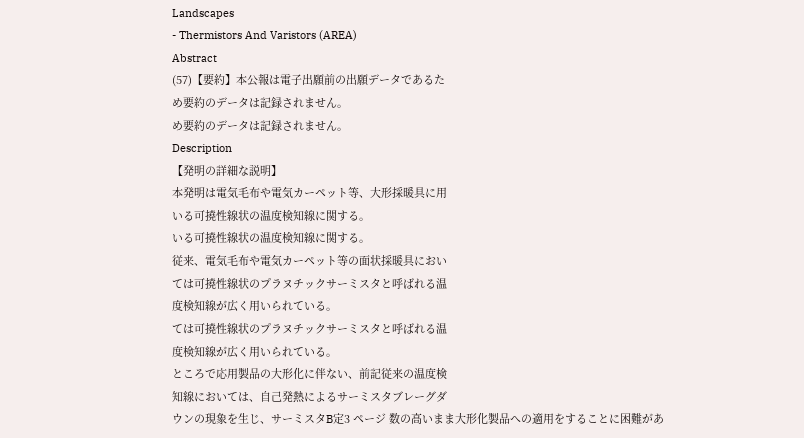Landscapes
- Thermistors And Varistors (AREA)
Abstract
(57)【要約】本公報は電子出願前の出願データであるた
め要約のデータは記録されません。
め要約のデータは記録されません。
Description
【発明の詳細な説明】
本発明は電気毛布や電気カーペット等、大形採暖具に用
いる可撓性線状の温度検知線に関する。
いる可撓性線状の温度検知線に関する。
従来、電気毛布や電気カーペット等の面状採暖具におい
ては可撓性線状のプラヌチックサーミスタと呼ばれる温
度検知線が広く用いられている。
ては可撓性線状のプラヌチックサーミスタと呼ばれる温
度検知線が広く用いられている。
ところで応用製品の大形化に伴ない、前記従来の温度検
知線においては、自己発熱によるサーミスタブレーグダ
ウンの現象を生じ、サーミスタB定3 ページ 数の高いまま大形化製品への適用をすることに困難があ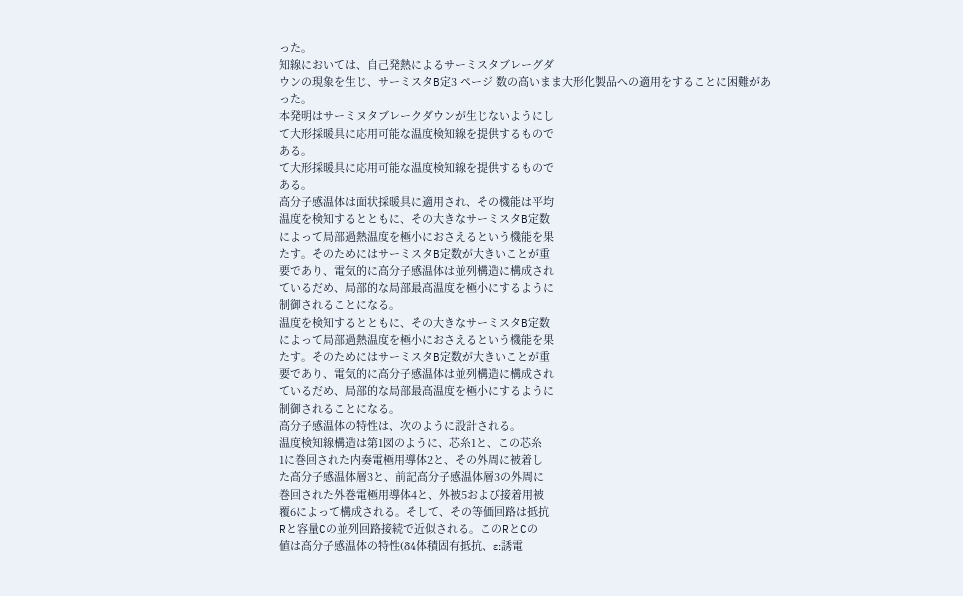った。
知線においては、自己発熱によるサーミスタブレーグダ
ウンの現象を生じ、サーミスタB定3 ページ 数の高いまま大形化製品への適用をすることに困難があ
った。
本発明はサーミヌタブレークダウンが生じないようにし
て大形採暖具に応用可能な温度検知線を提供するもので
ある。
て大形採暖具に応用可能な温度検知線を提供するもので
ある。
高分子感温体は面状採暖具に適用され、その機能は平均
温度を検知するとともに、その大きなサーミスタB定数
によって局部過熱温度を極小におさえるという機能を果
たす。そのためにはサーミスタB定数が大きいことが重
要であり、電気的に高分子感温体は並列構造に構成され
ているだめ、局部的な局部最高温度を極小にするように
制御されることになる。
温度を検知するとともに、その大きなサーミスタB定数
によって局部過熱温度を極小におさえるという機能を果
たす。そのためにはサーミスタB定数が大きいことが重
要であり、電気的に高分子感温体は並列構造に構成され
ているだめ、局部的な局部最高温度を極小にするように
制御されることになる。
高分子感温体の特性は、次のように設計される。
温度検知線構造は第1図のように、芯糸1と、この芯糸
1に巻回された内奏電極用導体2と、その外周に被着し
た高分子感温体層3と、前記高分子感温体層3の外周に
巻回された外巻電極用導体4と、外被5および接着用被
覆6によって構成される。そして、その等価回路は抵抗
Rと容量Cの並列回路接続で近似される。このRとCの
値は高分子感温体の特性(δ4体積固有抵抗、ε:誘電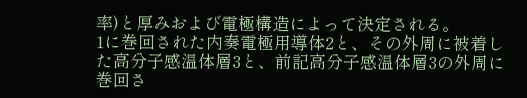率)と厚みおよび電極構造によって決定される。
1に巻回された内奏電極用導体2と、その外周に被着し
た高分子感温体層3と、前記高分子感温体層3の外周に
巻回さ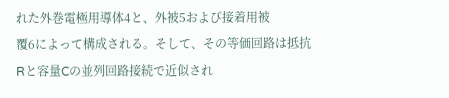れた外巻電極用導体4と、外被5および接着用被
覆6によって構成される。そして、その等価回路は抵抗
Rと容量Cの並列回路接続で近似され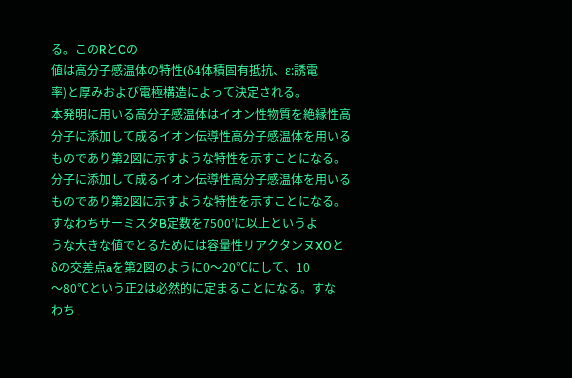る。このRとCの
値は高分子感温体の特性(δ4体積固有抵抗、ε:誘電
率)と厚みおよび電極構造によって決定される。
本発明に用いる高分子感温体はイオン性物質を絶縁性高
分子に添加して成るイオン伝導性高分子感温体を用いる
ものであり第2図に示すような特性を示すことになる。
分子に添加して成るイオン伝導性高分子感温体を用いる
ものであり第2図に示すような特性を示すことになる。
すなわちサーミスタB定数を7500’に以上というよ
うな大きな値でとるためには容量性リアクタンヌXOと
δの交差点aを第2図のように0〜20℃にして、10
〜80℃という正2は必然的に定まることになる。すな
わち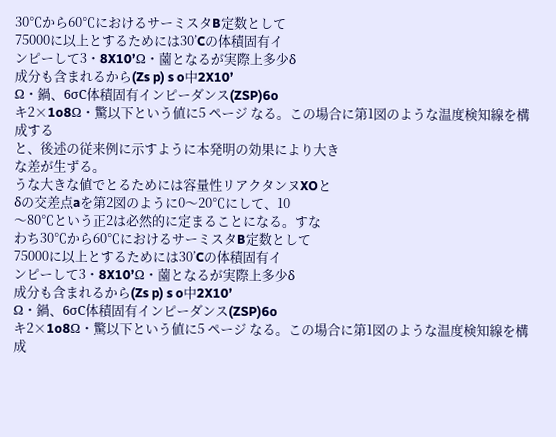30℃から60℃におけるサーミスタB定数として
75000に以上とするためには30’Cの体積固有イ
ンピーして3・8X10’Ω・薗となるが実際上多少δ
成分も含まれるから(Zs p) s o中2X10’
Ω・鍋、6σC体積固有インピーダンス(ZSP)6o
キ2×1o8Ω・驚以下という値に5 ページ なる。この場合に第1図のような温度検知線を構成する
と、後述の従来例に示すように本発明の効果により大き
な差が生ずる。
うな大きな値でとるためには容量性リアクタンヌXOと
δの交差点aを第2図のように0〜20℃にして、10
〜80℃という正2は必然的に定まることになる。すな
わち30℃から60℃におけるサーミスタB定数として
75000に以上とするためには30’Cの体積固有イ
ンピーして3・8X10’Ω・薗となるが実際上多少δ
成分も含まれるから(Zs p) s o中2X10’
Ω・鍋、6σC体積固有インピーダンス(ZSP)6o
キ2×1o8Ω・驚以下という値に5 ページ なる。この場合に第1図のような温度検知線を構成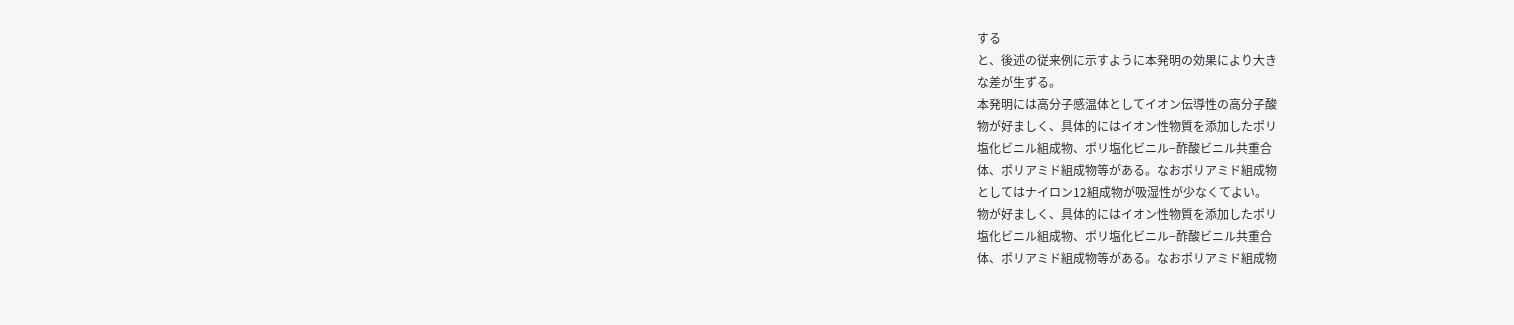する
と、後述の従来例に示すように本発明の効果により大き
な差が生ずる。
本発明には高分子感温体としてイオン伝導性の高分子酸
物が好ましく、具体的にはイオン性物質を添加したポリ
塩化ビニル組成物、ポリ塩化ビニル−酢酸ビニル共重合
体、ポリアミド組成物等がある。なおポリアミド組成物
としてはナイロン12組成物が吸湿性が少なくてよい。
物が好ましく、具体的にはイオン性物質を添加したポリ
塩化ビニル組成物、ポリ塩化ビニル−酢酸ビニル共重合
体、ポリアミド組成物等がある。なおポリアミド組成物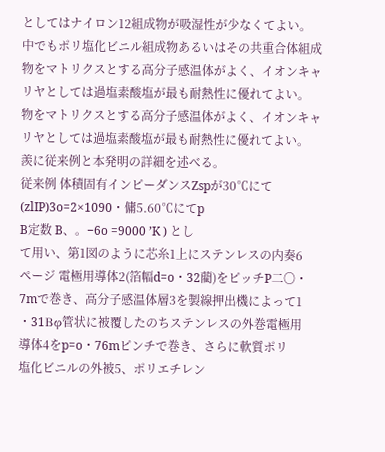としてはナイロン12組成物が吸湿性が少なくてよい。
中でもポリ塩化ビニル組成物あるいはその共重合体組成
物をマトリクスとする高分子感温体がよく、イオンキャ
リヤとしては過塩素酸塩が最も耐熱性に優れてよい。
物をマトリクスとする高分子感温体がよく、イオンキャ
リヤとしては過塩素酸塩が最も耐熱性に優れてよい。
羨に従来例と本発明の詳細を述べる。
従来例 体積固有インピーダンスZspが30℃にて
(zlIP)3o=2×1090・傭5.60℃にてp
B定数 B、。−6o =9000 ’K ) とし
て用い、第1図のように芯糸1上にステンレスの内奏6
ページ 電極用導体2(箔幅d=o・32藺)をピッチP二〇・
7mで巻き、高分子感温体層3を製線押出機によって1
・31Bφ管状に被覆したのちステンレスの外巻電極用
導体4をp=o・76mピンチで巻き、さらに軟質ポリ
塩化ビニルの外被5、ポリエチレン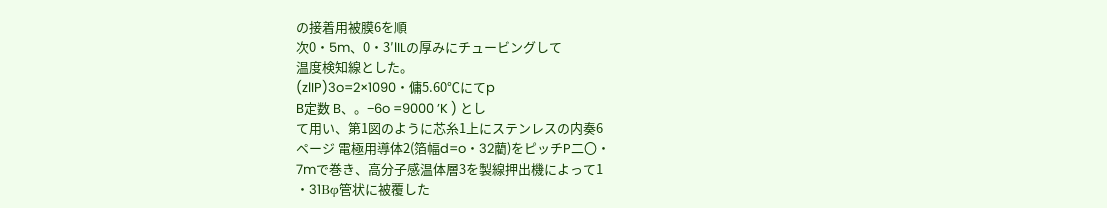の接着用被膜6を順
次0・5m、0・3′lILの厚みにチュービングして
温度検知線とした。
(zlIP)3o=2×1090・傭5.60℃にてp
B定数 B、。−6o =9000 ’K ) とし
て用い、第1図のように芯糸1上にステンレスの内奏6
ページ 電極用導体2(箔幅d=o・32藺)をピッチP二〇・
7mで巻き、高分子感温体層3を製線押出機によって1
・31Bφ管状に被覆した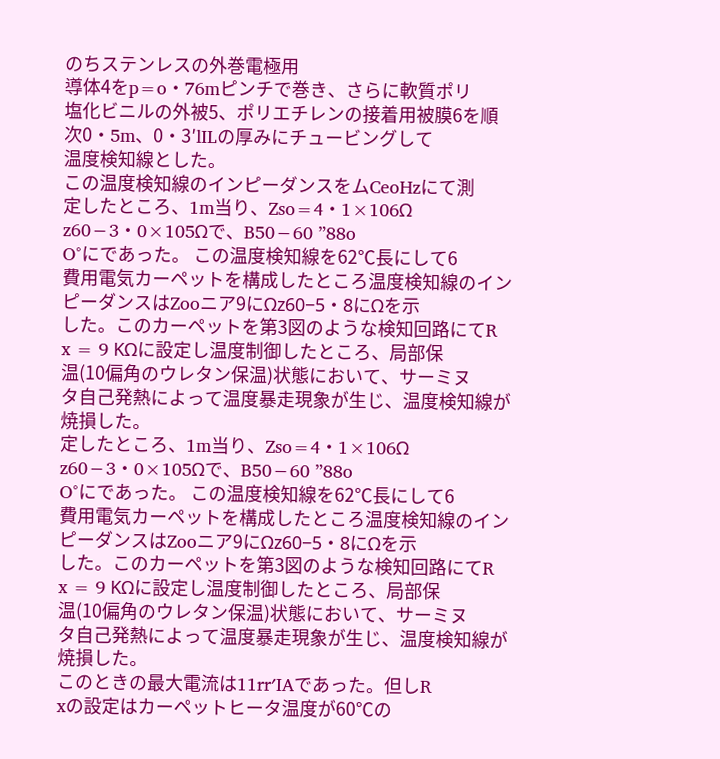のちステンレスの外巻電極用
導体4をp=o・76mピンチで巻き、さらに軟質ポリ
塩化ビニルの外被5、ポリエチレンの接着用被膜6を順
次0・5m、0・3′lILの厚みにチュービングして
温度検知線とした。
この温度検知線のインピーダンスをムCeoHzにて測
定したところ、1m当り、Zso=4・1×106Ω
z60−3・0×105Ωで、B50−60 ”88o
O°にであった。 この温度検知線を62℃長にして6
費用電気カーペットを構成したところ温度検知線のイン
ピーダンスはZooニア9にΩz60−5・8にΩを示
した。このカーペットを第3図のような検知回路にてR
x = 9 KΩに設定し温度制御したところ、局部保
温(10偏角のウレタン保温)状態において、サーミヌ
タ自己発熱によって温度暴走現象が生じ、温度検知線が
焼損した。
定したところ、1m当り、Zso=4・1×106Ω
z60−3・0×105Ωで、B50−60 ”88o
O°にであった。 この温度検知線を62℃長にして6
費用電気カーペットを構成したところ温度検知線のイン
ピーダンスはZooニア9にΩz60−5・8にΩを示
した。このカーペットを第3図のような検知回路にてR
x = 9 KΩに設定し温度制御したところ、局部保
温(10偏角のウレタン保温)状態において、サーミヌ
タ自己発熱によって温度暴走現象が生じ、温度検知線が
焼損した。
このときの最大電流は11rr′IAであった。但しR
xの設定はカーペットヒータ温度が60℃の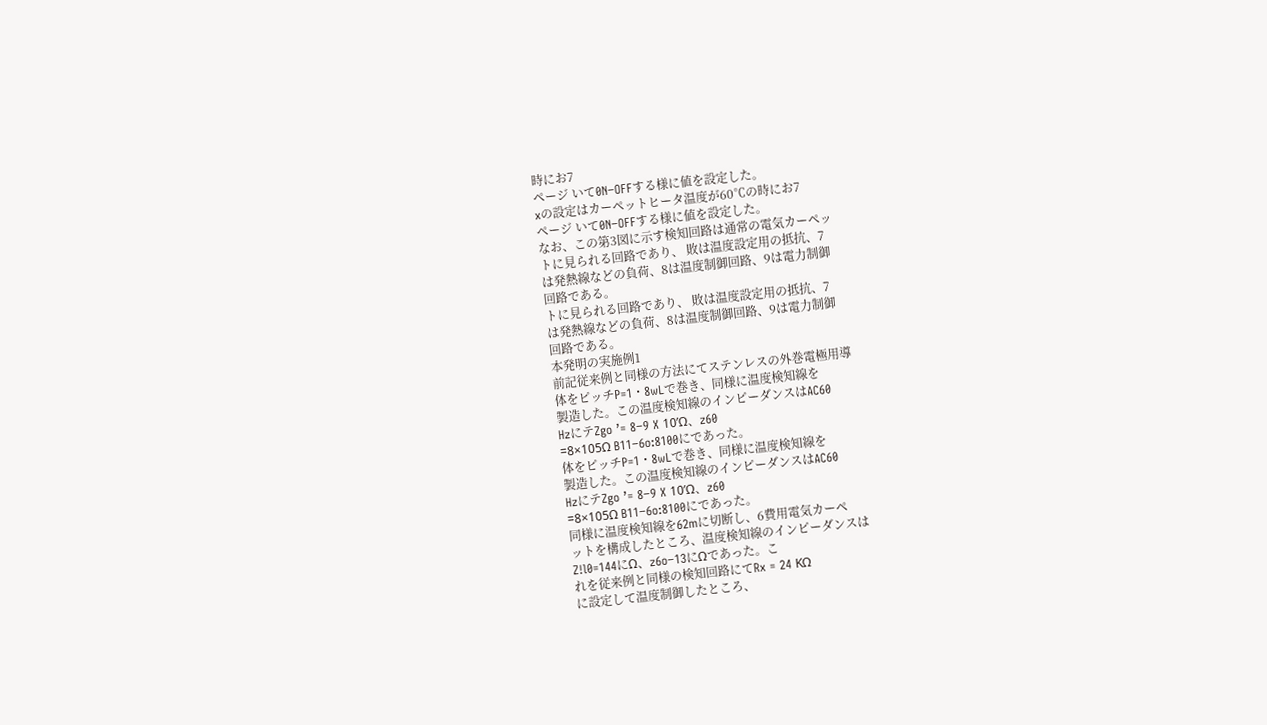時にお7
ページ いて0N−OFFする様に値を設定した。
xの設定はカーペットヒータ温度が60℃の時にお7
ページ いて0N−OFFする様に値を設定した。
なお、この第3図に示す検知回路は通常の電気カーペッ
トに見られる回路であり、 敗は温度設定用の抵抗、7
は発熱線などの負荷、8は温度制御回路、9は電力制御
回路である。
トに見られる回路であり、 敗は温度設定用の抵抗、7
は発熱線などの負荷、8は温度制御回路、9は電力制御
回路である。
本発明の実施例1
前記従来例と同様の方法にてステンレスの外巻電極用導
体をピッチP=1・8wLで巻き、同様に温度検知線を
製造した。この温度検知線のインピーダンスはAC60
HzにテZgo ’= 8−9 X 10’Ω、z60
=8×105Ω B11−6o:8100にであった。
体をピッチP=1・8wLで巻き、同様に温度検知線を
製造した。この温度検知線のインピーダンスはAC60
HzにテZgo ’= 8−9 X 10’Ω、z60
=8×105Ω B11−6o:8100にであった。
同様に温度検知線を62mに切断し、6費用電気カーペ
ットを構成したところ、温度検知線のインピーダンスは
Z!l0=144にΩ、z6o−13にΩであった。こ
れを従来例と同様の検知回路にてRx = 24 KΩ
に設定して温度制御したところ、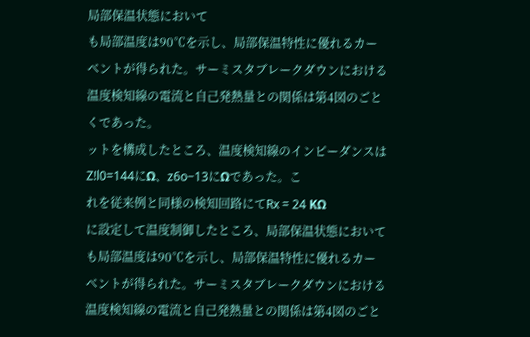局部保温状態において
も局部温度は90℃を示し、局部保温特性に優れるカー
ベントが得られた。サーミスタブレークダウンにおける
温度検知線の電流と自己発熱量との関係は第4図のごと
くであった。
ットを構成したところ、温度検知線のインピーダンスは
Z!l0=144にΩ、z6o−13にΩであった。こ
れを従来例と同様の検知回路にてRx = 24 KΩ
に設定して温度制御したところ、局部保温状態において
も局部温度は90℃を示し、局部保温特性に優れるカー
ベントが得られた。サーミスタブレークダウンにおける
温度検知線の電流と自己発熱量との関係は第4図のごと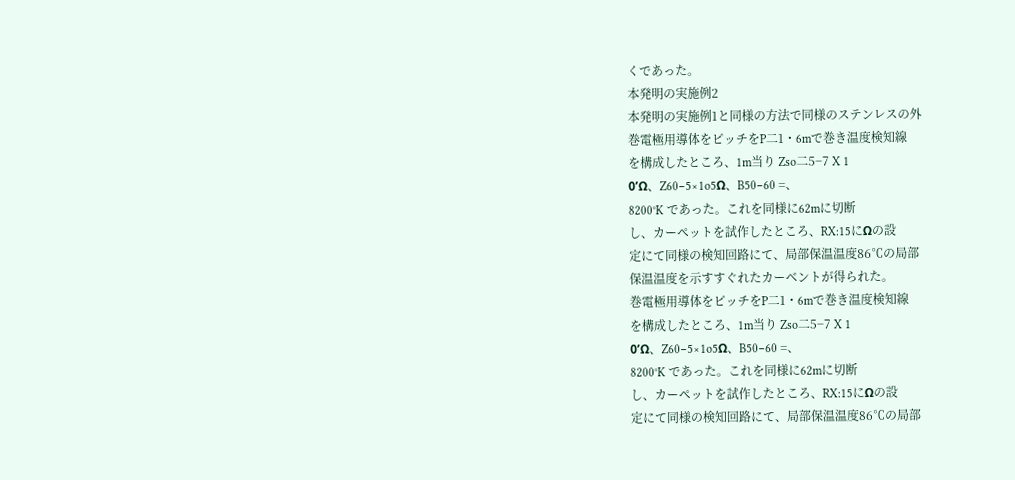くであった。
本発明の実施例2
本発明の実施例1と同様の方法で同様のステンレスの外
巻電極用導体をピッチをP二1・6mで巻き温度検知線
を構成したところ、1m当り Zso二5−7 X 1
0’Ω、Z60−5×1o5Ω、B50−60 =、
8200°K であった。これを同様に62mに切断
し、カーペットを試作したところ、RX:15にΩの設
定にて同様の検知回路にて、局部保温温度86℃の局部
保温温度を示すすぐれたカーベントが得られた。
巻電極用導体をピッチをP二1・6mで巻き温度検知線
を構成したところ、1m当り Zso二5−7 X 1
0’Ω、Z60−5×1o5Ω、B50−60 =、
8200°K であった。これを同様に62mに切断
し、カーペットを試作したところ、RX:15にΩの設
定にて同様の検知回路にて、局部保温温度86℃の局部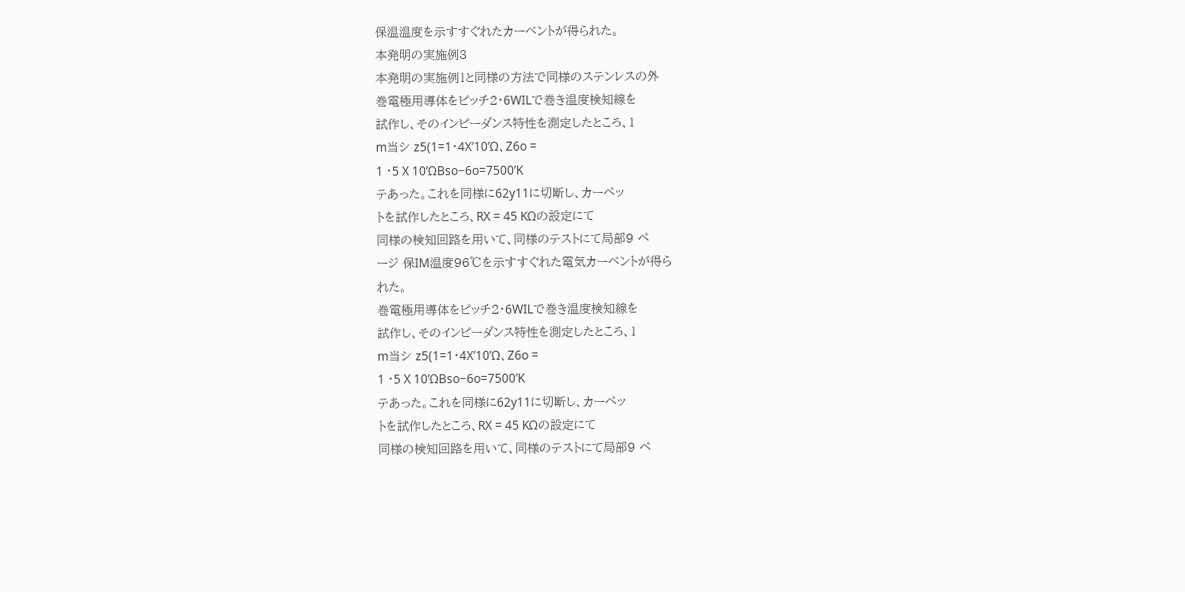保温温度を示すすぐれたカーベントが得られた。
本発明の実施例3
本発明の実施例1と同様の方法で同様のステンレスの外
巻電極用導体をピッチ2・6WILで巻き温度検知線を
試作し、そのインピーダンス特性を測定したところ、1
m当シ z5(1=1・4X’10’Ω、Z6o =
1 ・5 X 10’ΩBso−6o=7500’K
テあった。これを同様に62y11に切断し、カーペッ
トを試作したところ、RX = 45 KΩの設定にて
同様の検知回路を用いて、同様のテストにて局部9 ペ
ージ 保IM温度96℃を示すすぐれた電気カーベントが得ら
れた。
巻電極用導体をピッチ2・6WILで巻き温度検知線を
試作し、そのインピーダンス特性を測定したところ、1
m当シ z5(1=1・4X’10’Ω、Z6o =
1 ・5 X 10’ΩBso−6o=7500’K
テあった。これを同様に62y11に切断し、カーペッ
トを試作したところ、RX = 45 KΩの設定にて
同様の検知回路を用いて、同様のテストにて局部9 ペ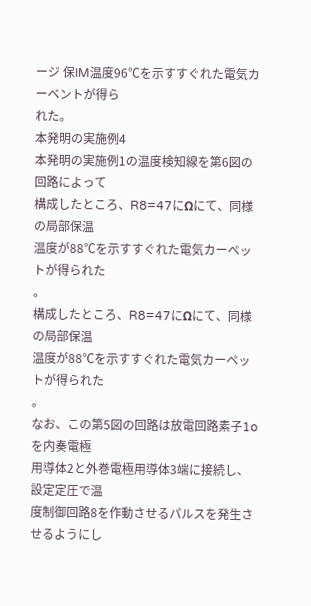ージ 保IM温度96℃を示すすぐれた電気カーベントが得ら
れた。
本発明の実施例4
本発明の実施例1の温度検知線を第6図の回路によって
構成したところ、R8=47にΩにて、同様の局部保温
温度が88℃を示すすぐれた電気カーペットが得られた
。
構成したところ、R8=47にΩにて、同様の局部保温
温度が88℃を示すすぐれた電気カーペットが得られた
。
なお、この第5図の回路は放電回路素子1oを内奏電極
用導体2と外巻電極用導体3端に接続し、設定定圧で温
度制御回路8を作動させるパルスを発生させるようにし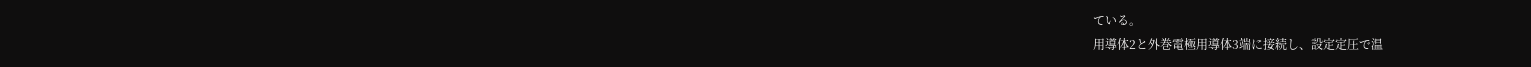ている。
用導体2と外巻電極用導体3端に接続し、設定定圧で温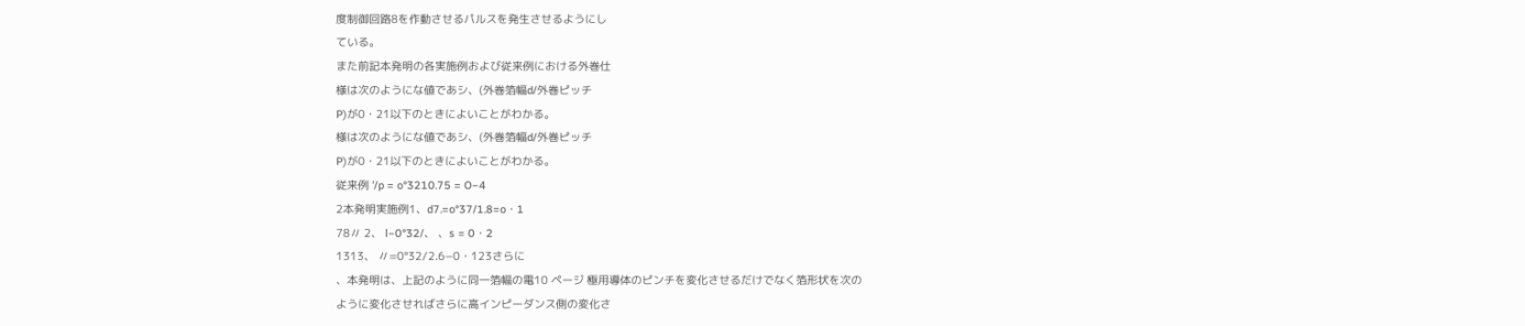度制御回路8を作動させるパルスを発生させるようにし
ている。
また前記本発明の各実施例および従来例における外巻仕
様は次のようにな値であシ、(外巻箔幅d/外巻ピッチ
P)が0・21以下のときによいことがわかる。
様は次のようにな値であシ、(外巻箔幅d/外巻ピッチ
P)が0・21以下のときによいことがわかる。
従来例 ’/p = o°3210.75 = O−4
2本発明実施例1、d7.=o°37/1.8=o・1
78〃 2、 l−0°32/、 、s = 0・2
1313、 〃=0°32/2.6−0・123さらに
、本発明は、上記のように同一箔幅の電10 ページ 極用導体のピンチを変化させるだけでなく箔形状を次の
ように変化させればさらに高インピーダンス側の変化さ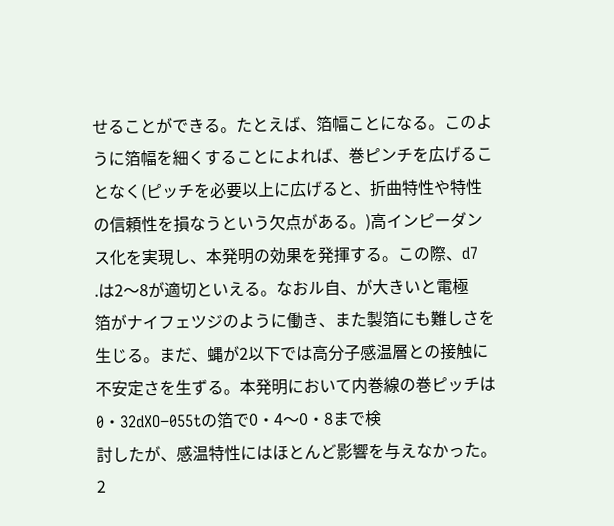せることができる。たとえば、箔幅ことになる。このよ
うに箔幅を細くすることによれば、巻ピンチを広げるこ
となく(ピッチを必要以上に広げると、折曲特性や特性
の信頼性を損なうという欠点がある。)高インピーダン
ス化を実現し、本発明の効果を発揮する。この際、d7
.は2〜8が適切といえる。なおル自、が大きいと電極
箔がナイフェツジのように働き、また製箔にも難しさを
生じる。まだ、蝿が2以下では高分子感温層との接触に
不安定さを生ずる。本発明において内巻線の巻ピッチは
0・32dXO−055tの箔で0・4〜0・8まで検
討したが、感温特性にはほとんど影響を与えなかった。
2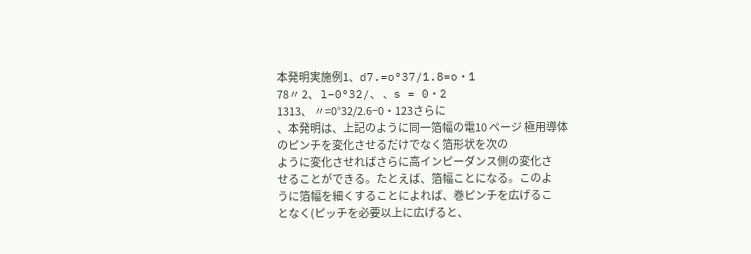本発明実施例1、d7.=o°37/1.8=o・1
78〃 2、 l−0°32/、 、s = 0・2
1313、 〃=0°32/2.6−0・123さらに
、本発明は、上記のように同一箔幅の電10 ページ 極用導体のピンチを変化させるだけでなく箔形状を次の
ように変化させればさらに高インピーダンス側の変化さ
せることができる。たとえば、箔幅ことになる。このよ
うに箔幅を細くすることによれば、巻ピンチを広げるこ
となく(ピッチを必要以上に広げると、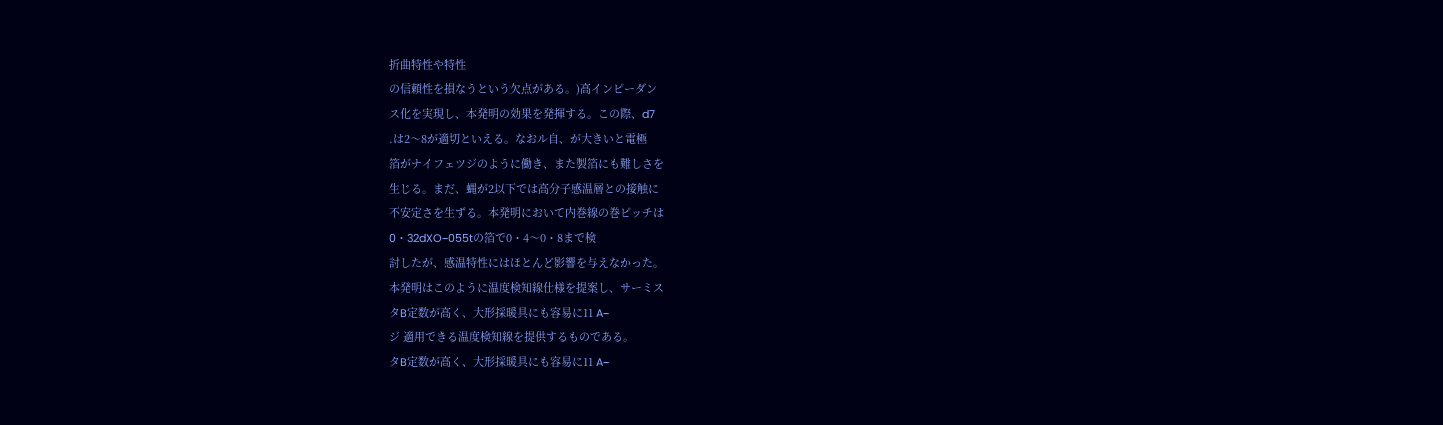折曲特性や特性
の信頼性を損なうという欠点がある。)高インピーダン
ス化を実現し、本発明の効果を発揮する。この際、d7
.は2〜8が適切といえる。なおル自、が大きいと電極
箔がナイフェツジのように働き、また製箔にも難しさを
生じる。まだ、蝿が2以下では高分子感温層との接触に
不安定さを生ずる。本発明において内巻線の巻ピッチは
0・32dXO−055tの箔で0・4〜0・8まで検
討したが、感温特性にはほとんど影響を与えなかった。
本発明はこのように温度検知線仕様を提案し、サーミス
タB定数が高く、大形採暖具にも容易に11 A−
ジ 適用できる温度検知線を提供するものである。
タB定数が高く、大形採暖具にも容易に11 A−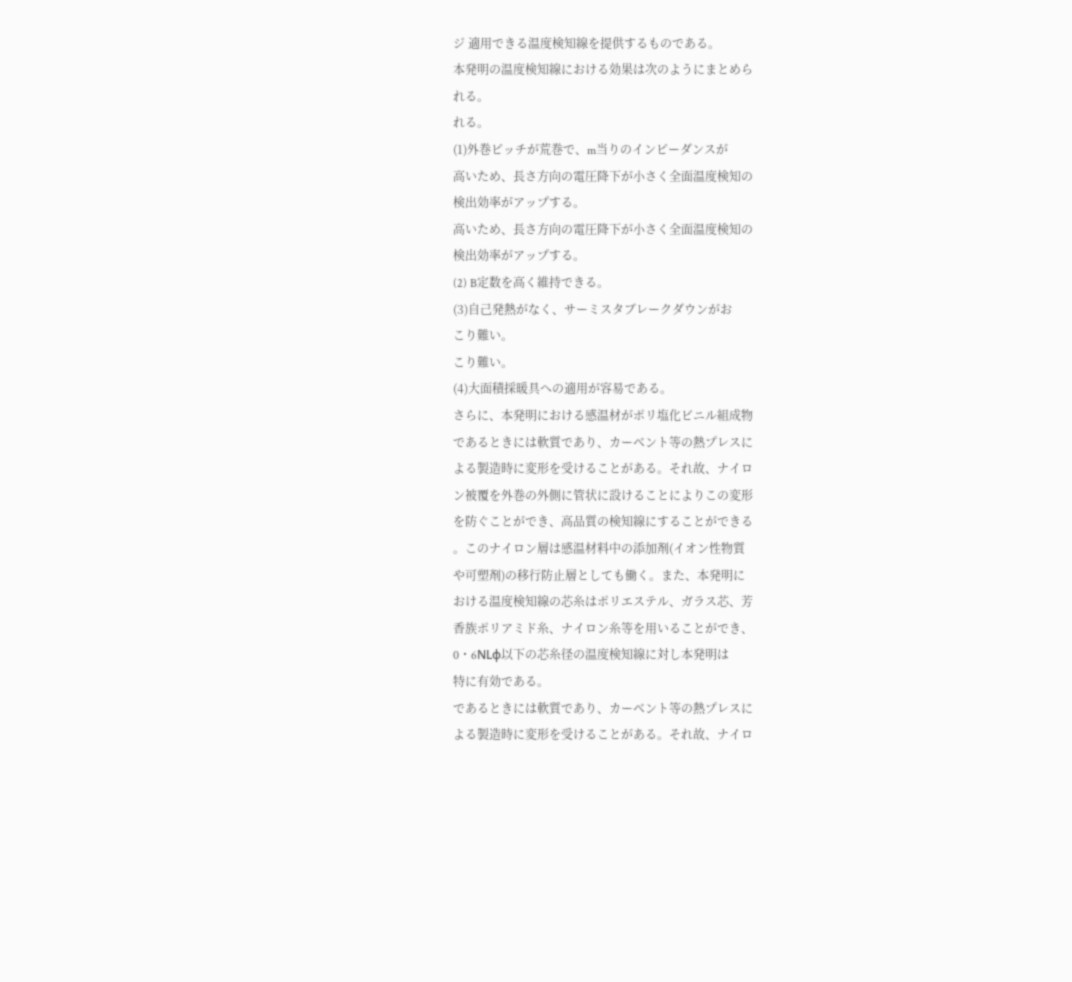ジ 適用できる温度検知線を提供するものである。
本発明の温度検知線における効果は次のようにまとめら
れる。
れる。
(1)外巻ピッチが荒巻で、m当りのインピーダンスが
高いため、長さ方向の電圧降下が小さく全面温度検知の
検出効率がアップする。
高いため、長さ方向の電圧降下が小さく全面温度検知の
検出効率がアップする。
(2) B定数を高く維持できる。
(3)自己発熱がなく、サーミスタブレークダウンがお
こり難い。
こり難い。
(4)大面積採暖具への適用が容易である。
さらに、本発明における感温材がポリ塩化ビニル組成物
であるときには軟質であり、カーベント等の熱プレスに
よる製造時に変形を受けることがある。それ故、ナイロ
ン被覆を外巻の外側に管状に設けることによりこの変形
を防ぐことができ、高品質の検知線にすることができる
。このナイロン層は感温材料中の添加剤(イオン性物質
や可塑剤)の移行防止層としても働く。また、本発明に
おける温度検知線の芯糸はポリエステル、ガラス芯、芳
香族ポリアミド糸、ナイロン糸等を用いることができ、
0・6NLφ以下の芯糸径の温度検知線に対し本発明は
特に有効である。
であるときには軟質であり、カーベント等の熱プレスに
よる製造時に変形を受けることがある。それ故、ナイロ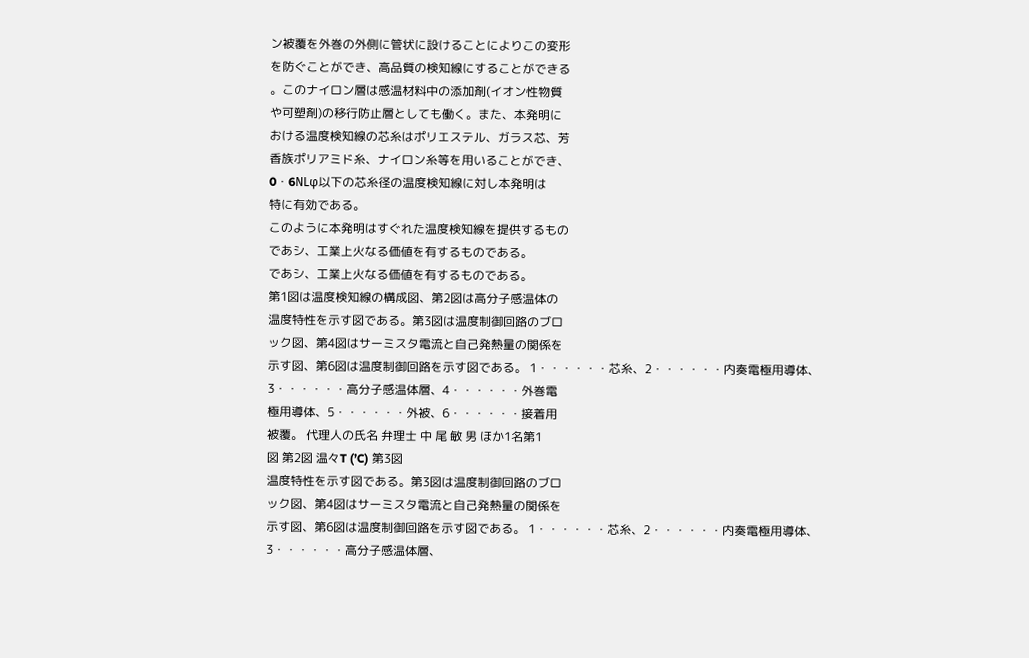ン被覆を外巻の外側に管状に設けることによりこの変形
を防ぐことができ、高品質の検知線にすることができる
。このナイロン層は感温材料中の添加剤(イオン性物質
や可塑剤)の移行防止層としても働く。また、本発明に
おける温度検知線の芯糸はポリエステル、ガラス芯、芳
香族ポリアミド糸、ナイロン糸等を用いることができ、
0・6NLφ以下の芯糸径の温度検知線に対し本発明は
特に有効である。
このように本発明はすぐれた温度検知線を提供するもの
であシ、工業上火なる価値を有するものである。
であシ、工業上火なる価値を有するものである。
第1図は温度検知線の構成図、第2図は高分子感温体の
温度特性を示す図である。第3図は温度制御回路のブロ
ック図、第4図はサーミスタ電流と自己発熱量の関係を
示す図、第6図は温度制御回路を示す図である。 1・・・・・・芯糸、2・・・・・・内奏電極用導体、
3・・・・・・高分子感温体層、4・・・・・・外巻電
極用導体、5・・・・・・外被、6・・・・・・接着用
被覆。 代理人の氏名 弁理士 中 尾 敏 男 ほか1名第1
図 第2図 温々T (’C) 第3図
温度特性を示す図である。第3図は温度制御回路のブロ
ック図、第4図はサーミスタ電流と自己発熱量の関係を
示す図、第6図は温度制御回路を示す図である。 1・・・・・・芯糸、2・・・・・・内奏電極用導体、
3・・・・・・高分子感温体層、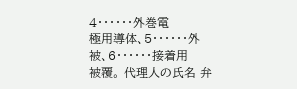4・・・・・・外巻電
極用導体、5・・・・・・外被、6・・・・・・接着用
被覆。 代理人の氏名 弁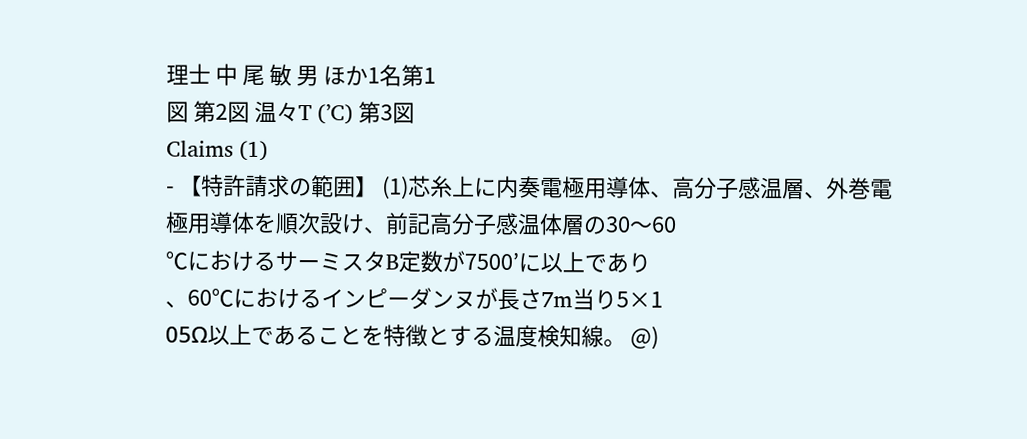理士 中 尾 敏 男 ほか1名第1
図 第2図 温々T (’C) 第3図
Claims (1)
- 【特許請求の範囲】 (1)芯糸上に内奏電極用導体、高分子感温層、外巻電
極用導体を順次設け、前記高分子感温体層の30〜60
℃におけるサーミスタB定数が7500’に以上であり
、60℃におけるインピーダンヌが長さ7m当り5×1
05Ω以上であることを特徴とする温度検知線。 @)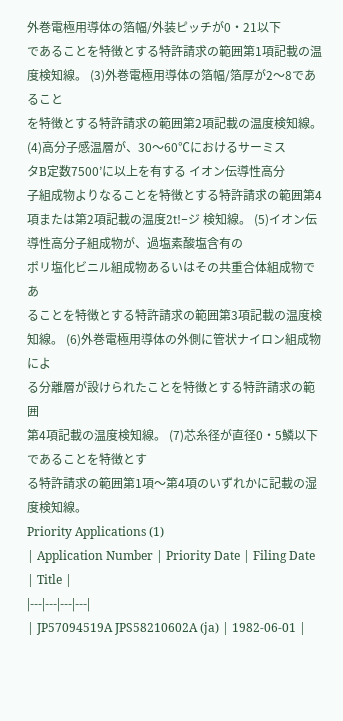外巻電極用導体の箔幅/外装ピッチが0・21以下
であることを特徴とする特許請求の範囲第1項記載の温
度検知線。 (3)外巻電極用導体の箔幅/箔厚が2〜8であること
を特徴とする特許請求の範囲第2項記載の温度検知線。 (4)高分子感温層が、30〜60℃におけるサーミス
タB定数7500’に以上を有する イオン伝導性高分
子組成物よりなることを特徴とする特許請求の範囲第4
項または第2項記載の温度2t!−ジ 検知線。 (5)イオン伝導性高分子組成物が、過塩素酸塩含有の
ポリ塩化ビニル組成物あるいはその共重合体組成物であ
ることを特徴とする特許請求の範囲第3項記載の温度検
知線。 (6)外巻電極用導体の外側に管状ナイロン組成物によ
る分離層が設けられたことを特徴とする特許請求の範囲
第4項記載の温度検知線。 (7)芯糸径が直径0・5鱗以下であることを特徴とす
る特許請求の範囲第1項〜第4項のいずれかに記載の湿
度検知線。
Priority Applications (1)
| Application Number | Priority Date | Filing Date | Title |
|---|---|---|---|
| JP57094519A JPS58210602A (ja) | 1982-06-01 |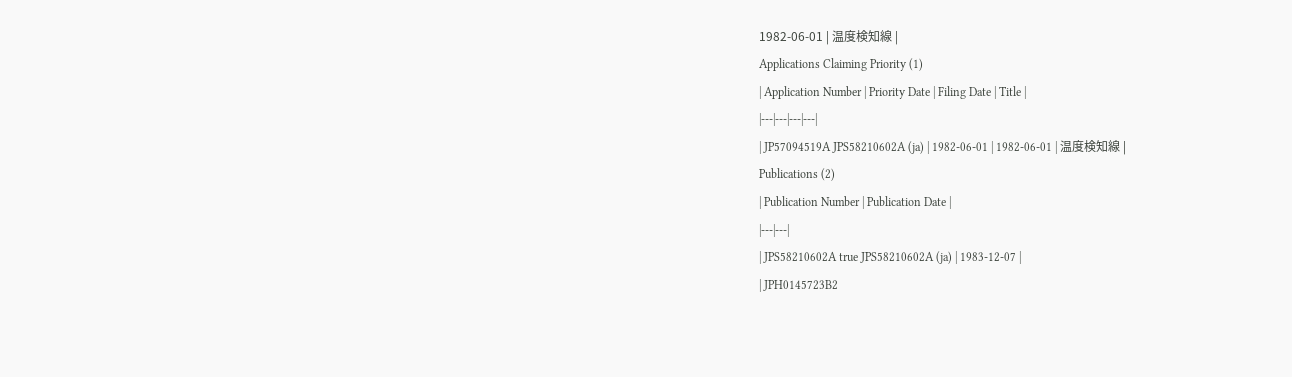1982-06-01 | 温度検知線 |
Applications Claiming Priority (1)
| Application Number | Priority Date | Filing Date | Title |
|---|---|---|---|
| JP57094519A JPS58210602A (ja) | 1982-06-01 | 1982-06-01 | 温度検知線 |
Publications (2)
| Publication Number | Publication Date |
|---|---|
| JPS58210602A true JPS58210602A (ja) | 1983-12-07 |
| JPH0145723B2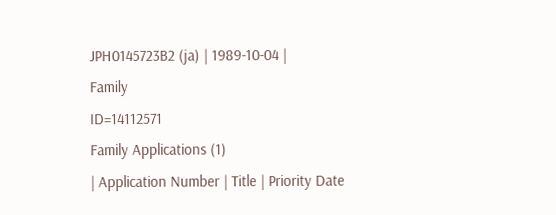JPH0145723B2 (ja) | 1989-10-04 |
Family
ID=14112571
Family Applications (1)
| Application Number | Title | Priority Date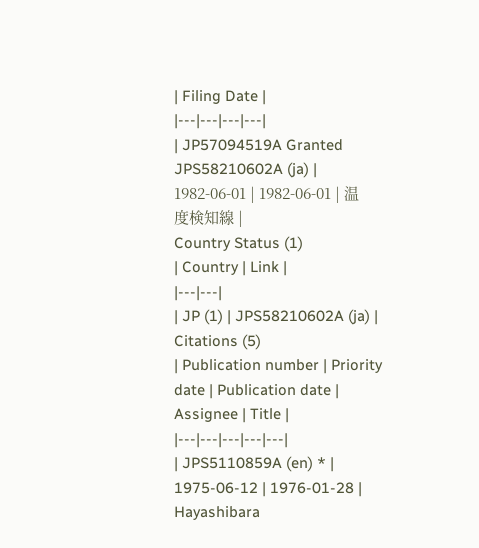| Filing Date |
|---|---|---|---|
| JP57094519A Granted JPS58210602A (ja) | 1982-06-01 | 1982-06-01 | 温度検知線 |
Country Status (1)
| Country | Link |
|---|---|
| JP (1) | JPS58210602A (ja) |
Citations (5)
| Publication number | Priority date | Publication date | Assignee | Title |
|---|---|---|---|---|
| JPS5110859A (en) * | 1975-06-12 | 1976-01-28 | Hayashibara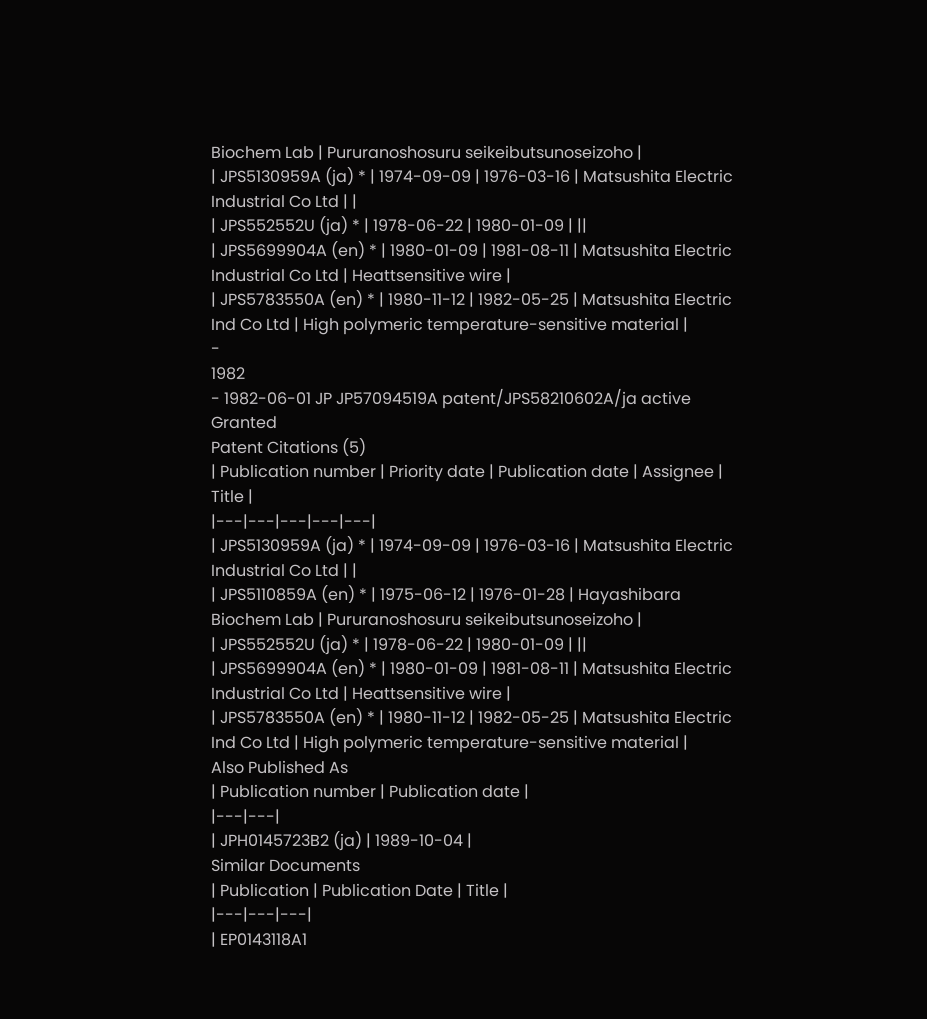Biochem Lab | Pururanoshosuru seikeibutsunoseizoho |
| JPS5130959A (ja) * | 1974-09-09 | 1976-03-16 | Matsushita Electric Industrial Co Ltd | |
| JPS552552U (ja) * | 1978-06-22 | 1980-01-09 | ||
| JPS5699904A (en) * | 1980-01-09 | 1981-08-11 | Matsushita Electric Industrial Co Ltd | Heattsensitive wire |
| JPS5783550A (en) * | 1980-11-12 | 1982-05-25 | Matsushita Electric Ind Co Ltd | High polymeric temperature-sensitive material |
-
1982
- 1982-06-01 JP JP57094519A patent/JPS58210602A/ja active Granted
Patent Citations (5)
| Publication number | Priority date | Publication date | Assignee | Title |
|---|---|---|---|---|
| JPS5130959A (ja) * | 1974-09-09 | 1976-03-16 | Matsushita Electric Industrial Co Ltd | |
| JPS5110859A (en) * | 1975-06-12 | 1976-01-28 | Hayashibara Biochem Lab | Pururanoshosuru seikeibutsunoseizoho |
| JPS552552U (ja) * | 1978-06-22 | 1980-01-09 | ||
| JPS5699904A (en) * | 1980-01-09 | 1981-08-11 | Matsushita Electric Industrial Co Ltd | Heattsensitive wire |
| JPS5783550A (en) * | 1980-11-12 | 1982-05-25 | Matsushita Electric Ind Co Ltd | High polymeric temperature-sensitive material |
Also Published As
| Publication number | Publication date |
|---|---|
| JPH0145723B2 (ja) | 1989-10-04 |
Similar Documents
| Publication | Publication Date | Title |
|---|---|---|
| EP0143118A1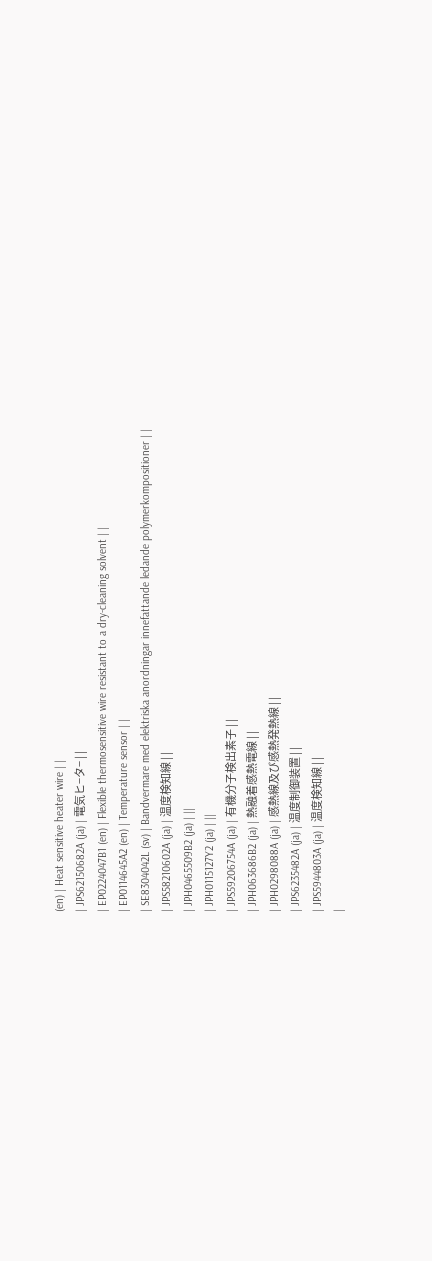(en) | Heat sensitive heater wire | |
| JPS62150682A (ja) | 電気ヒ−タ− | |
| EP0224047B1 (en) | Flexible thermosensitive wire resistant to a dry-cleaning solvent | |
| EP0114645A2 (en) | Temperature sensor | |
| SE8304042L (sv) | Bandvermare med elektriska anordningar innefattande ledande polymerkompositioner | |
| JPS58210602A (ja) | 温度検知線 | |
| JPH0465509B2 (ja) | ||
| JPH0115127Y2 (ja) | ||
| JPS59206754A (ja) | 有機分子検出素子 | |
| JPH063686B2 (ja) | 熱融着感熱電線 | |
| JPH0298088A (ja) | 感熱線及び感熱発熱線 | |
| JPS6235482A (ja) | 温度制御装置 | |
| JPS5944803A (ja) | 温度検知線 | |
|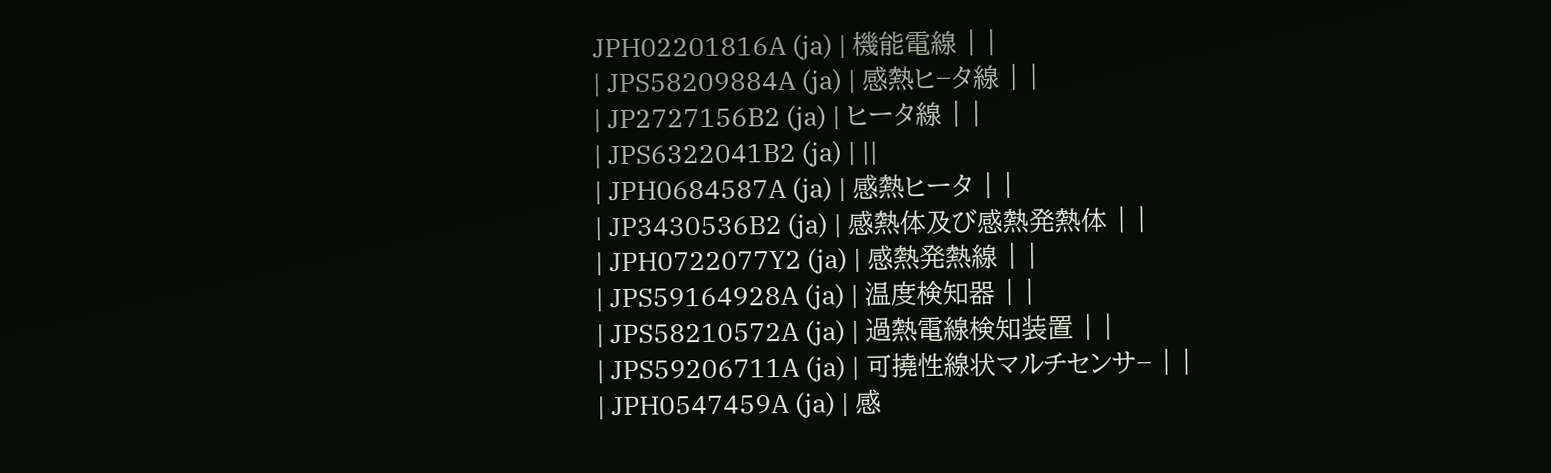JPH02201816A (ja) | 機能電線 | |
| JPS58209884A (ja) | 感熱ヒ−タ線 | |
| JP2727156B2 (ja) | ヒータ線 | |
| JPS6322041B2 (ja) | ||
| JPH0684587A (ja) | 感熱ヒータ | |
| JP3430536B2 (ja) | 感熱体及び感熱発熱体 | |
| JPH0722077Y2 (ja) | 感熱発熱線 | |
| JPS59164928A (ja) | 温度検知器 | |
| JPS58210572A (ja) | 過熱電線検知装置 | |
| JPS59206711A (ja) | 可撓性線状マルチセンサ− | |
| JPH0547459A (ja) | 感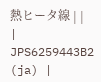熱ヒータ線 | |
| JPS6259443B2 (ja) |